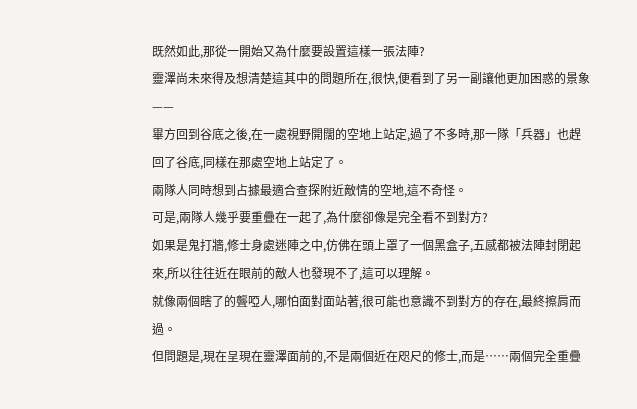既然如此,那從一開始又為什麼要設置這樣一張法陣?
靈澤尚未來得及想清楚這其中的問題所在,很快,便看到了另一副讓他更加困惑的景象——
畢方回到谷底之後,在一處視野開闊的空地上站定,過了不多時,那一隊「兵器」也趕回了谷底,同樣在那處空地上站定了。
兩隊人同時想到占據最適合查探附近敵情的空地,這不奇怪。
可是,兩隊人幾乎要重疊在一起了,為什麼卻像是完全看不到對方?
如果是鬼打牆,修士身處迷陣之中,仿佛在頭上罩了一個黑盒子,五感都被法陣封閉起來,所以往往近在眼前的敵人也發現不了,這可以理解。
就像兩個瞎了的聾啞人,哪怕面對面站著,很可能也意識不到對方的存在,最終擦肩而過。
但問題是,現在呈現在靈澤面前的,不是兩個近在咫尺的修士,而是……兩個完全重疊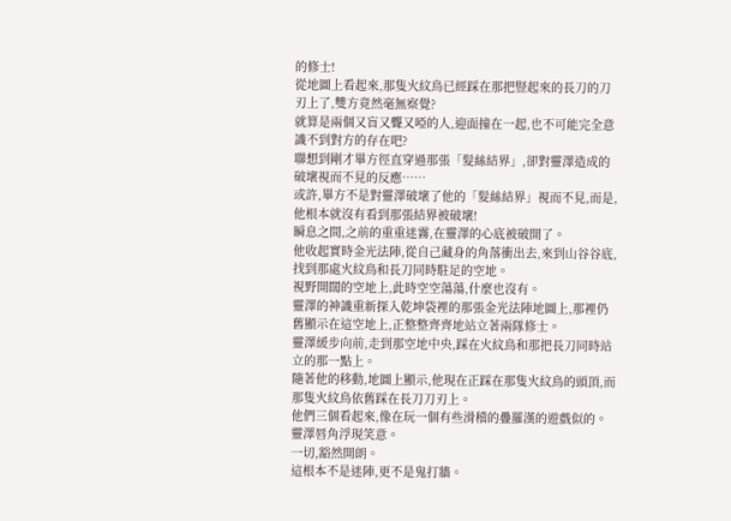的修士!
從地圖上看起來,那隻火紋鳥已經踩在那把豎起來的長刀的刀刃上了,雙方竟然毫無察覺?
就算是兩個又盲又聾又啞的人,迎面撞在一起,也不可能完全意識不到對方的存在吧?
聯想到剛才畢方徑直穿過那張「髮絲結界」,卻對靈澤造成的破壞視而不見的反應……
或許,畢方不是對靈澤破壞了他的「髮絲結界」視而不見,而是,他根本就沒有看到那張結界被破壞!
瞬息之間,之前的重重迷霧,在靈澤的心底被破開了。
他收起實時金光法陣,從自己藏身的角落衝出去,來到山谷谷底,找到那處火紋鳥和長刀同時駐足的空地。
視野開闊的空地上,此時空空蕩蕩,什麼也沒有。
靈澤的神識重新探入乾坤袋裡的那張金光法陣地圖上,那裡仍舊顯示在這空地上,正整整齊齊地站立著兩隊修士。
靈澤緩步向前,走到那空地中央,踩在火紋鳥和那把長刀同時站立的那一點上。
隨著他的移動,地圖上顯示,他現在正踩在那隻火紋鳥的頭頂,而那隻火紋鳥依舊踩在長刀刀刃上。
他們三個看起來,像在玩一個有些滑稽的疊羅漢的遊戲似的。
靈澤唇角浮現笑意。
一切,豁然開朗。
這根本不是迷陣,更不是鬼打牆。